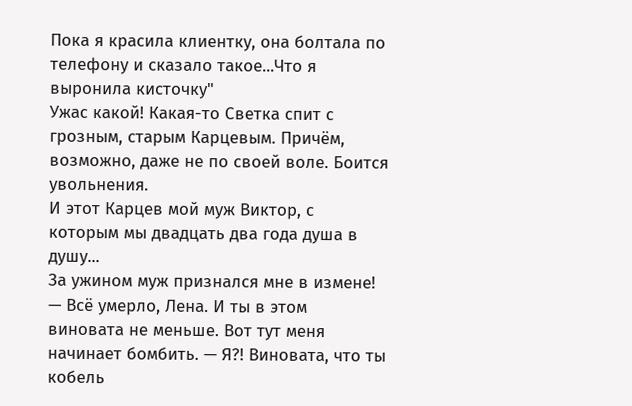Пока я красила клиентку, она болтала по телефону и сказало такое...Что я выронила кисточку"
Ужас какой! Какая-то Светка спит с грозным, старым Карцевым. Причём, возможно, даже не по своей воле. Боится увольнения.
И этот Карцев мой муж Виктор, с которым мы двадцать два года душа в душу...
За ужином муж признался мне в измене! — Всё умерло, Лена. И ты в этом виновата не меньше. Вот тут меня начинает бомбить. — Я?! Виновата, что ты кобель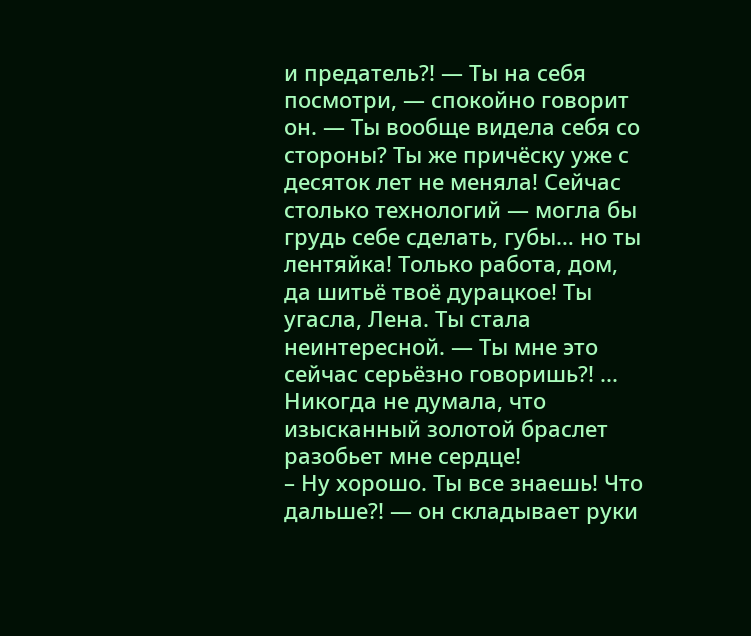и предатель?! — Ты на себя посмотри, — спокойно говорит он. — Ты вообще видела себя со стороны? Ты же причёску уже с десяток лет не меняла! Сейчас столько технологий — могла бы грудь себе сделать, губы… но ты лентяйка! Только работа, дом, да шитьё твоё дурацкое! Ты угасла, Лена. Ты стала неинтересной. — Ты мне это сейчас серьёзно говоришь?! ...
Никогда не думала, что изысканный золотой браслет разобьет мне сердце!
– Ну хорошо. Ты все знаешь! Что дальше?! — он складывает руки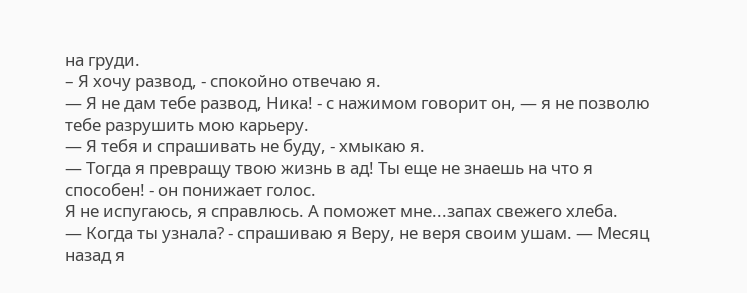на груди.
– Я хочу развод, - спокойно отвечаю я.
— Я не дам тебе развод, Ника! - с нажимом говорит он, — я не позволю тебе разрушить мою карьеру.
— Я тебя и спрашивать не буду, - хмыкаю я.
— Тогда я превращу твою жизнь в ад! Ты еще не знаешь на что я способен! - он понижает голос.
Я не испугаюсь, я справлюсь. А поможет мне...запах свежего хлеба.
— Когда ты узнала? - спрашиваю я Веру, не веря своим ушам. — Месяц назад я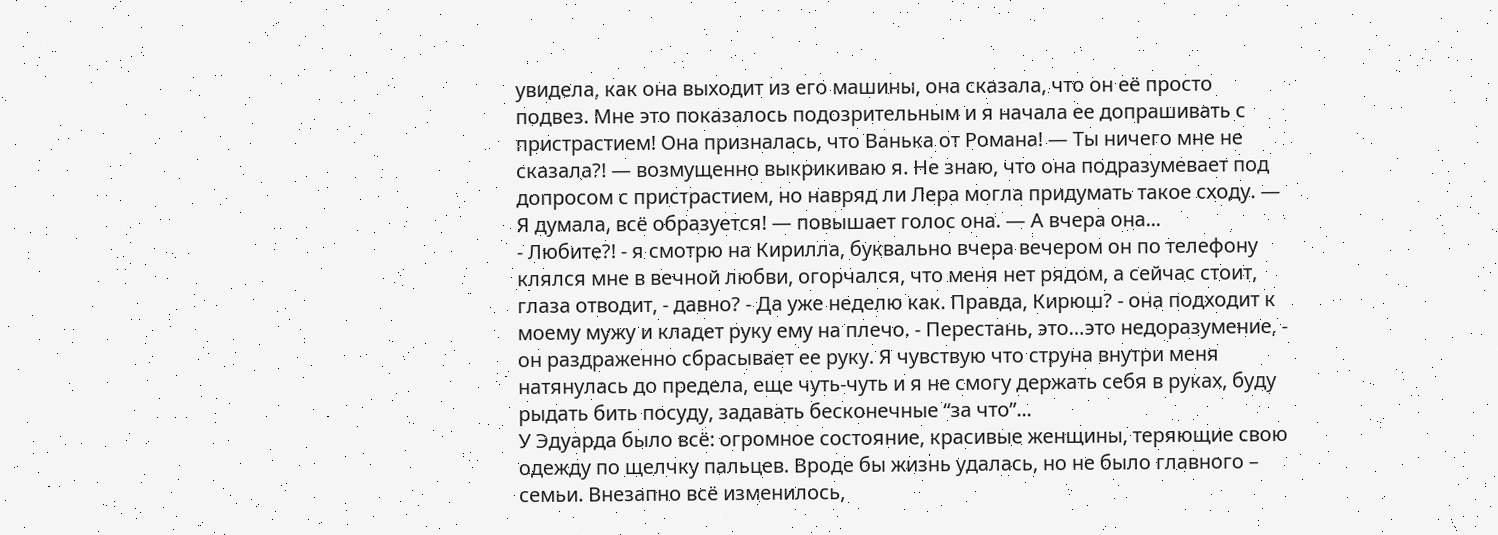увидела, как она выходит из его машины, она сказала, что он её просто подвез. Мне это показалось подозрительным и я начала ее допрашивать с пристрастием! Она призналась, что Ванька от Романа! — Ты ничего мне не сказала?! — возмущенно выкрикиваю я. Не знаю, что она подразумевает под допросом с пристрастием, но навряд ли Лера могла придумать такое сходу. — Я думала, всё образуется! — повышает голос она. — А вчера она...
- Любите?! - я смотрю на Кирилла, буквально вчера вечером он по телефону клялся мне в вечной любви, огорчался, что меня нет рядом, а сейчас стоит, глаза отводит, - давно? - Да уже неделю как. Правда, Кирюш? - она подходит к моему мужу и кладет руку ему на плечо. - Перестань, это…это недоразумение, - он раздраженно сбрасывает ее руку. Я чувствую что струна внутри меня натянулась до предела, еще чуть-чуть и я не смогу держать себя в руках, буду рыдать бить посуду, задавать бесконечные “за что”...
У Эдуарда было всё: огромное состояние, красивые женщины, теряющие свою одежду по щелчку пальцев. Вроде бы жизнь удалась, но не было главного – семьи. Внезапно всё изменилось,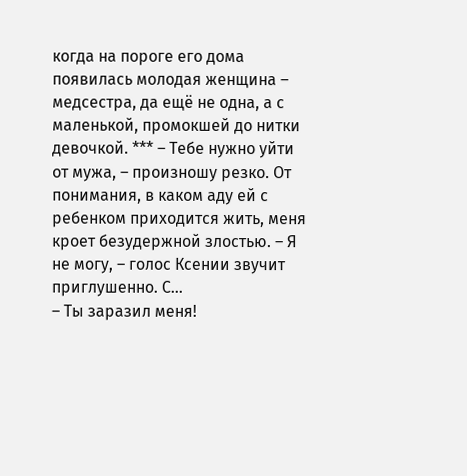когда на пороге его дома появилась молодая женщина – медсестра, да ещё не одна, а с маленькой, промокшей до нитки девочкой. *** – Тебе нужно уйти от мужа, – произношу резко. От понимания, в каком аду ей с ребенком приходится жить, меня кроет безудержной злостью. – Я не могу, – голос Ксении звучит приглушенно. С...
– Ты заразил меня!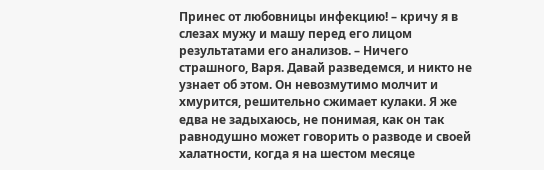Принес от любовницы инфекцию! – кричу я в слезах мужу и машу перед его лицом результатами его анализов. – Ничего страшного, Варя. Давай разведемся, и никто не узнает об этом. Он невозмутимо молчит и хмурится, решительно сжимает кулаки. Я же едва не задыхаюсь, не понимая, как он так равнодушно может говорить о разводе и своей халатности, когда я на шестом месяце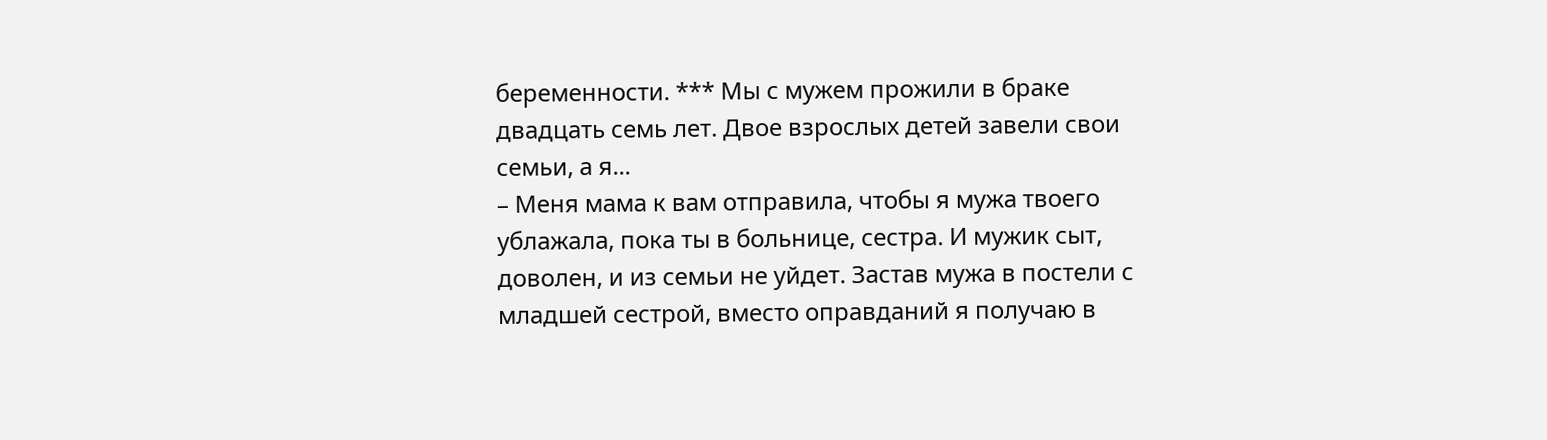беременности. *** Мы с мужем прожили в браке двадцать семь лет. Двое взрослых детей завели свои семьи, а я...
– Меня мама к вам отправила, чтобы я мужа твоего ублажала, пока ты в больнице, сестра. И мужик сыт, доволен, и из семьи не уйдет. Застав мужа в постели с младшей сестрой, вместо оправданий я получаю в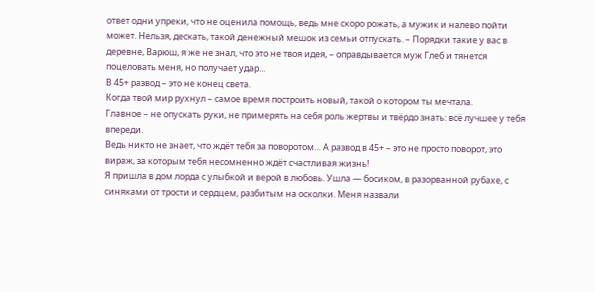ответ одни упреки, что не оценила помощь, ведь мне скоро рожать, а мужик и налево пойти может. Нельзя, дескать, такой денежный мешок из семьи отпускать. – Порядки такие у вас в деревне, Варюш, я же не знал, что это не твоя идея, – оправдывается муж Глеб и тянется поцеловать меня, но получает удар...
В 45+ развод – это не конец света.
Когда твой мир рухнул – самое время построить новый, такой о котором ты мечтала.
Главное – не опускать руки, не примерять на себя роль жертвы и твёрдо знать: всё лучшее у тебя впереди.
Ведь никто не знает, что ждёт тебя за поворотом… А развод в 45+ – это не просто поворот, это вираж, за которым тебя несомненно ждёт счастливая жизнь!
Я пришла в дом лорда с улыбкой и верой в любовь. Ушла — босиком, в разорванной рубахе, с синяками от трости и сердцем, разбитым на осколки. Меня назвали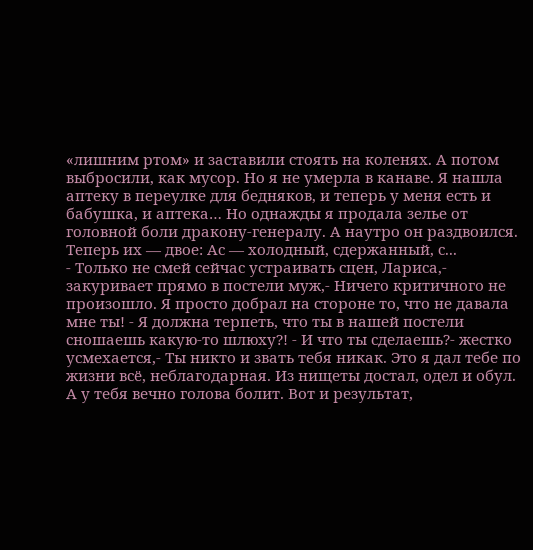«лишним ртом» и заставили стоять на коленях. А потом выбросили, как мусор. Но я не умерла в канаве. Я нашла аптеку в переулке для бедняков, и теперь у меня есть и бабушка, и аптека… Но однажды я продала зелье от головной боли дракону-генералу. А наутро он раздвоился. Теперь их — двое: Ас — холодный, сдержанный, с...
- Только не смей сейчас устраивать сцен, Лариса,- закуривает прямо в постели муж,- Ничего критичного не произошло. Я просто добрал на стороне то, что не давала мне ты! - Я должна терпеть, что ты в нашей постели сношаешь какую-то шлюху?! - И что ты сделаешь?- жестко усмехается,- Ты никто и звать тебя никак. Это я дал тебе по жизни всё, неблагодарная. Из нищеты достал, одел и обул. А у тебя вечно голова болит. Вот и результат,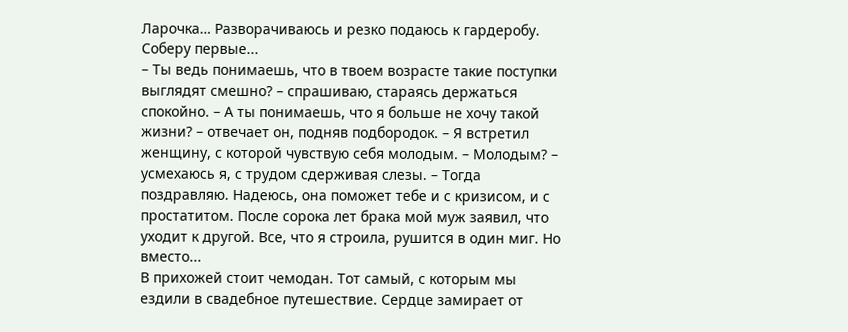Ларочка… Разворачиваюсь и резко подаюсь к гардеробу. Соберу первые...
– Ты ведь понимаешь, что в твоем возрасте такие поступки выглядят смешно? – спрашиваю, стараясь держаться спокойно. – А ты понимаешь, что я больше не хочу такой жизни? – отвечает он, подняв подбородок. – Я встретил женщину, с которой чувствую себя молодым. – Молодым? – усмехаюсь я, с трудом сдерживая слезы. – Тогда поздравляю. Надеюсь, она поможет тебе и с кризисом, и с простатитом. После сорока лет брака мой муж заявил, что уходит к другой. Все, что я строила, рушится в один миг. Но вместо...
В прихожей стоит чемодан. Тот самый, с которым мы ездили в свадебное путешествие. Сердце замирает от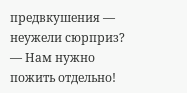предвкушения — неужели сюрприз? — Нам нужно пожить отдельно!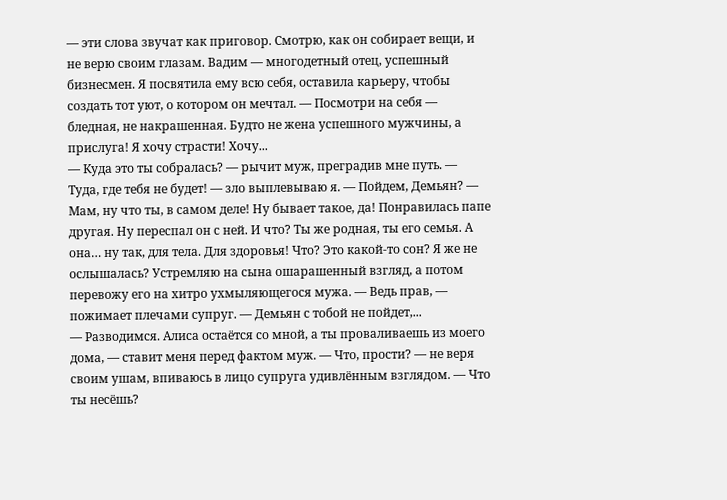— эти слова звучат как приговор. Смотрю, как он собирает вещи, и не верю своим глазам. Вадим — многодетный отец, успешный бизнесмен. Я посвятила ему всю себя, оставила карьеру, чтобы создать тот уют, о котором он мечтал. — Посмотри на себя — бледная, не накрашенная. Будто не жена успешного мужчины, а прислуга! Я хочу страсти! Хочу...
— Куда это ты собралась? — рычит муж, преградив мне путь. — Туда, где тебя не будет! — зло выплевываю я. — Пойдем, Демьян? — Мам, ну что ты, в самом деле! Ну бывает такое, да! Понравилась папе другая. Ну переспал он с ней. И что? Ты же родная, ты его семья. А она… ну так, для тела. Для здоровья! Что? Это какой-то сон? Я же не ослышалась? Устремляю на сына ошарашенный взгляд, а потом перевожу его на хитро ухмыляющегося мужа. — Ведь прав, — пожимает плечами супруг. — Демьян с тобой не пойдет,...
— Разводимся. Алиса остаётся со мной, а ты проваливаешь из моего дома, — ставит меня перед фактом муж. — Что, прости? — не веря своим ушам, впиваюсь в лицо супруга удивлённым взглядом. — Что ты несёшь?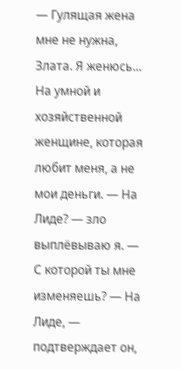— Гулящая жена мне не нужна, Злата. Я женюсь... На умной и хозяйственной женщине, которая любит меня, а не мои деньги. — На Лиде? — зло выплёвываю я. — С которой ты мне изменяешь? — На Лиде, — подтверждает он,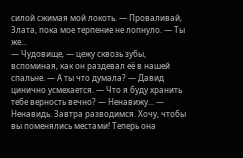силой сжимая мой локоть. — Проваливай, Злата, пока мое терпение не лопнуло. — Ты же...
— Чудовище, — цежу сквозь зубы, вспоминая, как он раздевал её в нашей спальне. — А ты что думала? — Давид цинично усмехается. — Что я буду хранить тебе верность вечно? — Ненавижу... — Ненавидь. Завтра разводимся. Хочу, чтобы вы поменялись местами! Теперь она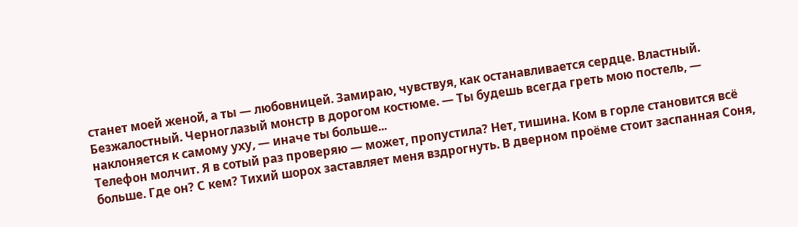станет моей женой, а ты — любовницей. Замираю, чувствуя, как останавливается сердце. Властный. Безжалостный. Черноглазый монстр в дорогом костюме. — Ты будешь всегда греть мою постель, — наклоняется к самому уху, — иначе ты больше...
Телефон молчит. Я в сотый раз проверяю — может, пропустила? Нет, тишина. Ком в горле становится всё больше. Где он? С кем? Тихий шорох заставляет меня вздрогнуть. В дверном проёме стоит заспанная Соня,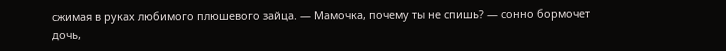сжимая в руках любимого плюшевого зайца. — Мамочка, почему ты не спишь? — сонно бормочет дочь,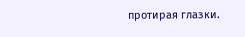протирая глазки.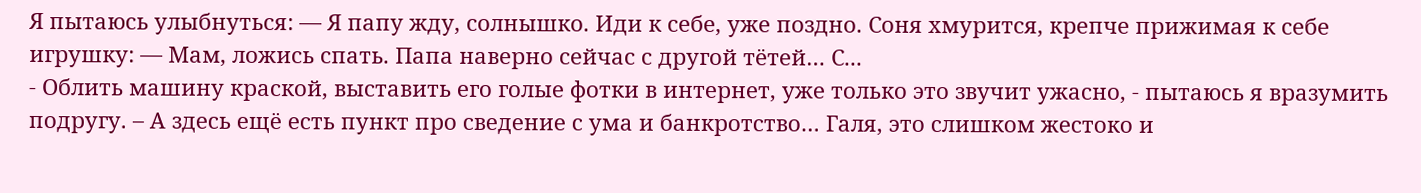Я пытаюсь улыбнуться: — Я папу жду, солнышко. Иди к себе, уже поздно. Соня хмурится, крепче прижимая к себе игрушку: — Мам, ложись спать. Папа наверно сейчас с другой тётей… С...
- Облить машину краской, выставить его голые фотки в интернет, уже только это звучит ужасно, - пытаюсь я вразумить подругу. – А здесь ещё есть пункт про сведение с ума и банкротство… Галя, это слишком жестоко и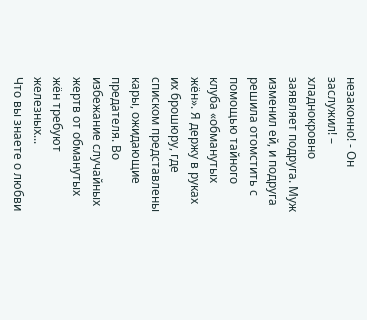незаконно! - Он заслужил! – хладнокровно заявляет подруга. Муж изменил ей, и подруга решила отомстить с помощью тайного клуба «обманутых жён». Я держу в руках их брошюру, где списком представлены кары, ожидающие предателя. Во избежание случайных жертв от обманутых жён требуют железных...
Что вы знаете о любви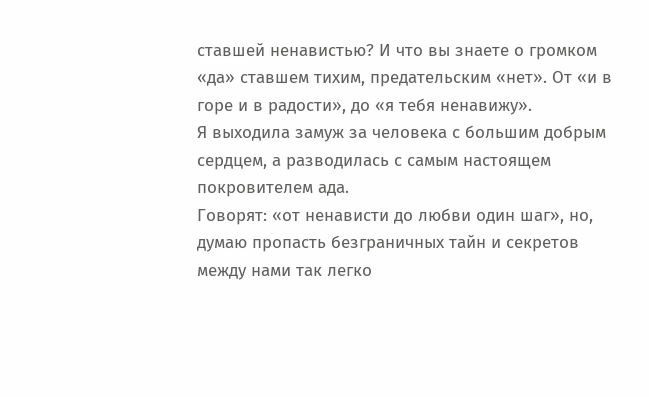ставшей ненавистью? И что вы знаете о громком «да» ставшем тихим, предательским «нет». От «и в горе и в радости», до «я тебя ненавижу».
Я выходила замуж за человека с большим добрым сердцем, а разводилась с самым настоящем покровителем ада.
Говорят: «от ненависти до любви один шаг», но, думаю пропасть безграничных тайн и секретов между нами так легко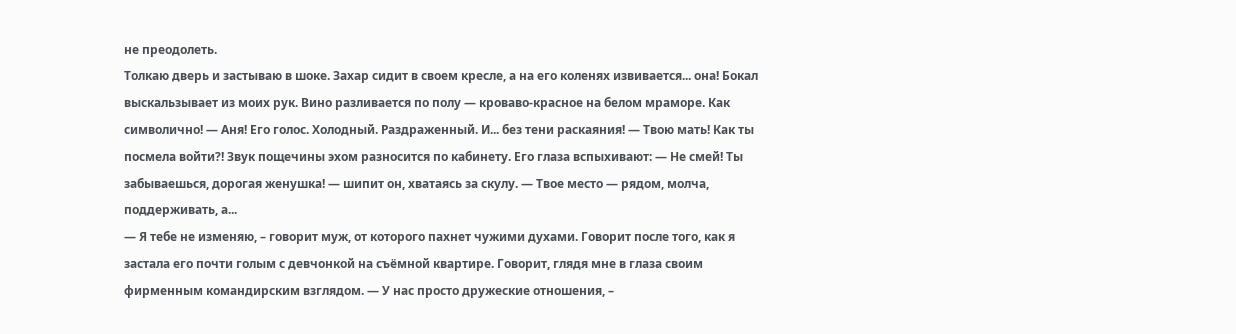не преодолеть.
Толкаю дверь и застываю в шоке. Захар сидит в своем кресле, а на его коленях извивается... она! Бокал выскальзывает из моих рук. Вино разливается по полу — кроваво-красное на белом мраморе. Как символично! — Аня! Его голос. Холодный. Раздраженный. И... без тени раскаяния! — Твою мать! Как ты посмела войти?! Звук пощечины эхом разносится по кабинету. Его глаза вспыхивают: — Не смей! Ты забываешься, дорогая женушка! — шипит он, хватаясь за скулу. — Твое место — рядом, молча, поддерживать, а...
— Я тебе не изменяю, – говорит муж, от которого пахнет чужими духами. Говорит после того, как я застала его почти голым с девчонкой на съёмной квартире. Говорит, глядя мне в глаза своим фирменным командирским взглядом. — У нас просто дружеские отношения, –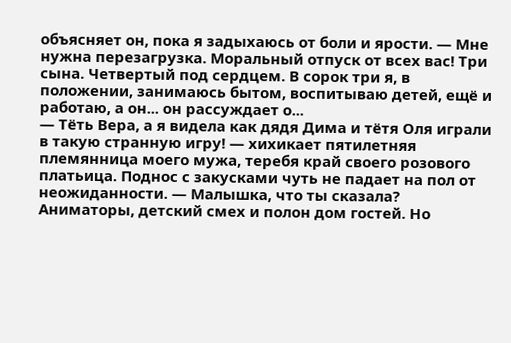объясняет он, пока я задыхаюсь от боли и ярости. — Мне нужна перезагрузка. Моральный отпуск от всех вас! Три сына. Четвертый под сердцем. В сорок три я, в положении, занимаюсь бытом, воспитываю детей, ещё и работаю, а он... он рассуждает о...
— Тёть Вера, а я видела как дядя Дима и тётя Оля играли в такую странную игру! — хихикает пятилетняя племянница моего мужа, теребя край своего розового платьица. Поднос с закусками чуть не падает на пол от неожиданности. — Малышка, что ты сказала? Аниматоры, детский смех и полон дом гостей. Но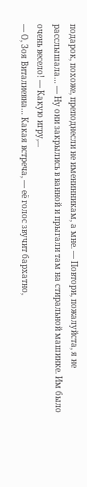подарок, похоже, преподнесли не именинникам, а мне. — Повтори, пожалуйста, я не расслышала… — Ну они закрылись в ванной и прыгали там на стиральной машинке. Им было очень весело! — Какую игру,...
— О, Зоя Виталиевна… Какая встреча, — её голос звучит бархатно,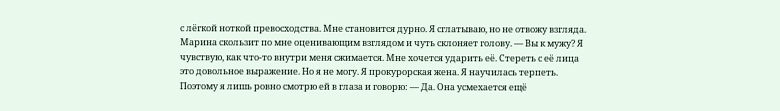с лёгкой ноткой превосходства. Мне становится дурно. Я сглатываю, но не отвожу взгляда. Марина скользит по мне оценивающим взглядом и чуть склоняет голову. — Вы к мужу? Я чувствую, как что-то внутри меня сжимается. Мне хочется ударить её. Стереть с её лица это довольное выражение. Но я не могу. Я прокурорская жена. Я научилась терпеть. Поэтому я лишь ровно смотрю ей в глаза и говорю: — Да. Она усмехается ещё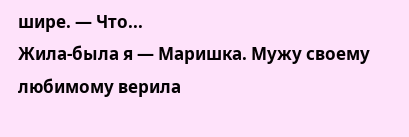шире. — Что...
Жила-была я — Маришка. Мужу своему любимому верила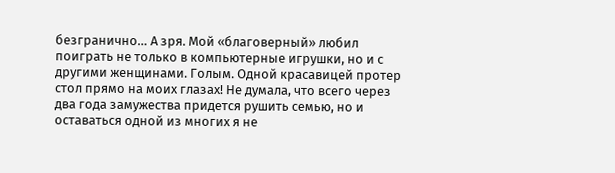безгранично… А зря. Мой «благоверный» любил поиграть не только в компьютерные игрушки, но и с другими женщинами. Голым. Одной красавицей протер стол прямо на моих глазах! Не думала, что всего через два года замужества придется рушить семью, но и оставаться одной из многих я не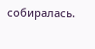собиралась.